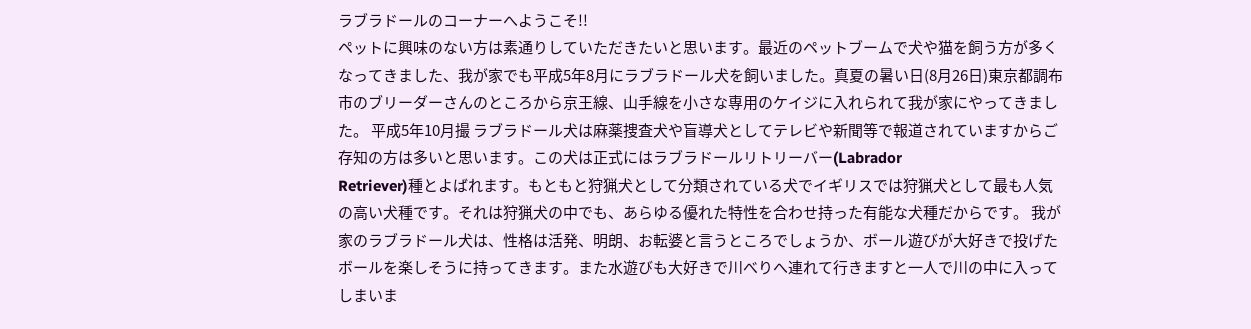ラブラドールのコーナーへようこそ!!
ペットに興味のない方は素通りしていただきたいと思います。最近のペットブームで犬や猫を飼う方が多くなってきました、我が家でも平成5年8月にラブラドール犬を飼いました。真夏の暑い日(8月26日)東京都調布市のブリーダーさんのところから京王線、山手線を小さな専用のケイジに入れられて我が家にやってきました。 平成5年10月撮 ラブラドール犬は麻薬捜査犬や盲導犬としてテレビや新聞等で報道されていますからご存知の方は多いと思います。この犬は正式にはラブラドールリトリーバー(Labrador
Retriever)種とよばれます。もともと狩猟犬として分類されている犬でイギリスでは狩猟犬として最も人気の高い犬種です。それは狩猟犬の中でも、あらゆる優れた特性を合わせ持った有能な犬種だからです。 我が家のラブラドール犬は、性格は活発、明朗、お転婆と言うところでしょうか、ボール遊びが大好きで投げたボールを楽しそうに持ってきます。また水遊びも大好きで川べりへ連れて行きますと一人で川の中に入ってしまいま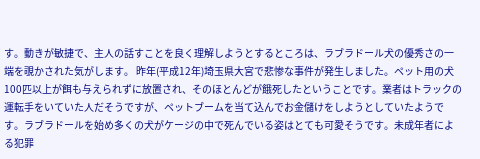す。動きが敏捷で、主人の話すことを良く理解しようとするところは、ラブラドール犬の優秀さの一端を覗かされた気がします。 昨年(平成12年)埼玉県大宮で悲惨な事件が発生しました。ペット用の犬100匹以上が餌も与えられずに放置され、そのほとんどが餓死したということです。業者はトラックの運転手をいていた人だそうですが、ペットブームを当て込んでお金儲けをしようとしていたようです。ラブラドールを始め多くの犬がケージの中で死んでいる姿はとても可愛そうです。未成年者による犯罪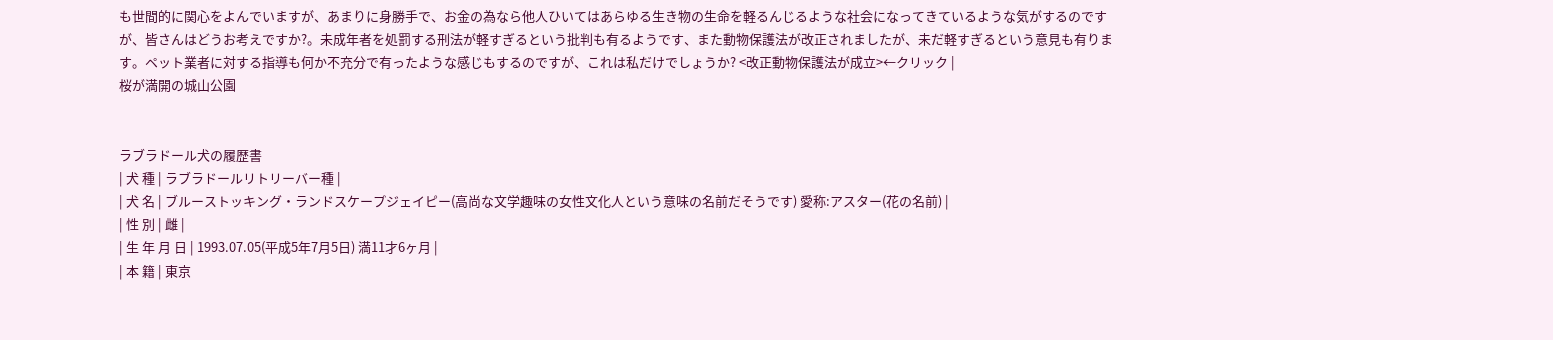も世間的に関心をよんでいますが、あまりに身勝手で、お金の為なら他人ひいてはあらゆる生き物の生命を軽るんじるような社会になってきているような気がするのですが、皆さんはどうお考えですか?。未成年者を処罰する刑法が軽すぎるという批判も有るようです、また動物保護法が改正されましたが、未だ軽すぎるという意見も有ります。ペット業者に対する指導も何か不充分で有ったような感じもするのですが、これは私だけでしょうか? <改正動物保護法が成立>←クリック |
桜が満開の城山公園


ラブラドール犬の履歴書
| 犬 種 | ラブラドールリトリーバー種 |
| 犬 名 | ブルーストッキング・ランドスケープジェイピー(高尚な文学趣味の女性文化人という意味の名前だそうです) 愛称:アスター(花の名前) |
| 性 別 | 雌 |
| 生 年 月 日 | 1993.07.05(平成5年7月5日) 満11才6ヶ月 |
| 本 籍 | 東京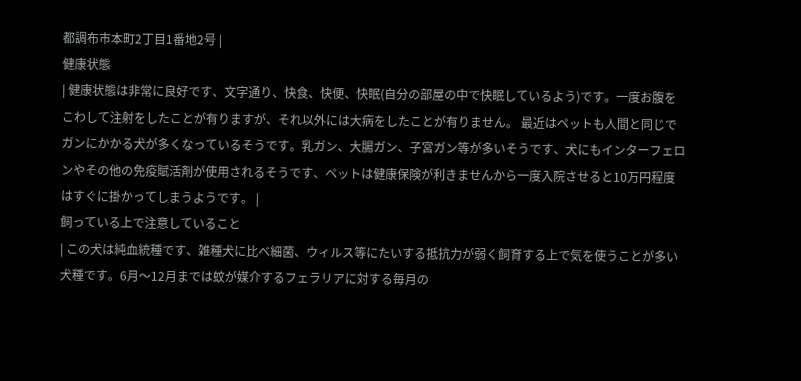都調布市本町2丁目1番地2号 |
健康状態
| 健康状態は非常に良好です、文字通り、快食、快便、快眠(自分の部屋の中で快眠しているよう)です。一度お腹をこわして注射をしたことが有りますが、それ以外には大病をしたことが有りません。 最近はペットも人間と同じでガンにかかる犬が多くなっているそうです。乳ガン、大腸ガン、子宮ガン等が多いそうです、犬にもインターフェロンやその他の免疫賦活剤が使用されるそうです、ペットは健康保険が利きませんから一度入院させると10万円程度はすぐに掛かってしまうようです。 |
飼っている上で注意していること
| この犬は純血統種です、雑種犬に比べ細菌、ウィルス等にたいする抵抗力が弱く飼育する上で気を使うことが多い犬種です。6月〜12月までは蚊が媒介するフェラリアに対する毎月の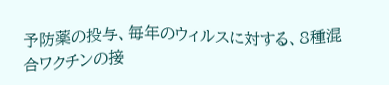予防薬の投与、毎年のウィルスに対する、8種混合ワクチンの接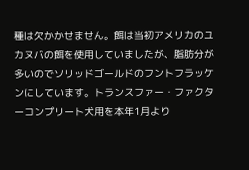種は欠かかせません。餌は当初アメリカのユカヌバの餌を使用していましたが、脂肪分が多いのでソリッドゴールドのフントフラッケンにしています。トランスファー・ファクターコンプリート犬用を本年1月より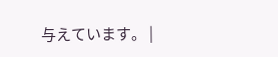与えています。 |